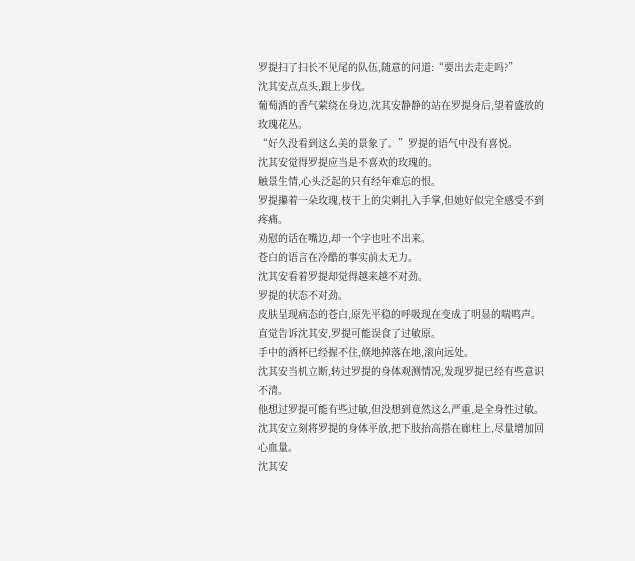罗提扫了扫长不见尾的队伍,随意的问道:“要出去走走吗?”
沈其安点点头,跟上步伐。
葡萄酒的香气萦绕在身边,沈其安静静的站在罗提身后,望着盛放的玫瑰花丛。
“好久没看到这么美的景象了。”罗提的语气中没有喜悦。
沈其安觉得罗提应当是不喜欢的玫瑰的。
触景生情,心头泛起的只有经年难忘的恨。
罗提攥着一朵玫瑰,枝干上的尖刺扎入手掌,但她好似完全感受不到疼痛。
劝慰的话在嘴边,却一个字也吐不出来。
苍白的语言在冷酷的事实前太无力。
沈其安看着罗提却觉得越来越不对劲。
罗提的状态不对劲。
皮肤呈现病态的苍白,原先平稳的呼吸现在变成了明显的喘鸣声。
直觉告诉沈其安,罗提可能误食了过敏原。
手中的酒杯已经握不住,倏地掉落在地,滚向远处。
沈其安当机立断,转过罗提的身体观测情况,发现罗提已经有些意识不清。
他想过罗提可能有些过敏,但没想到竟然这么严重,是全身性过敏。
沈其安立刻将罗提的身体平放,把下肢抬高搭在廊柱上,尽量增加回心血量。
沈其安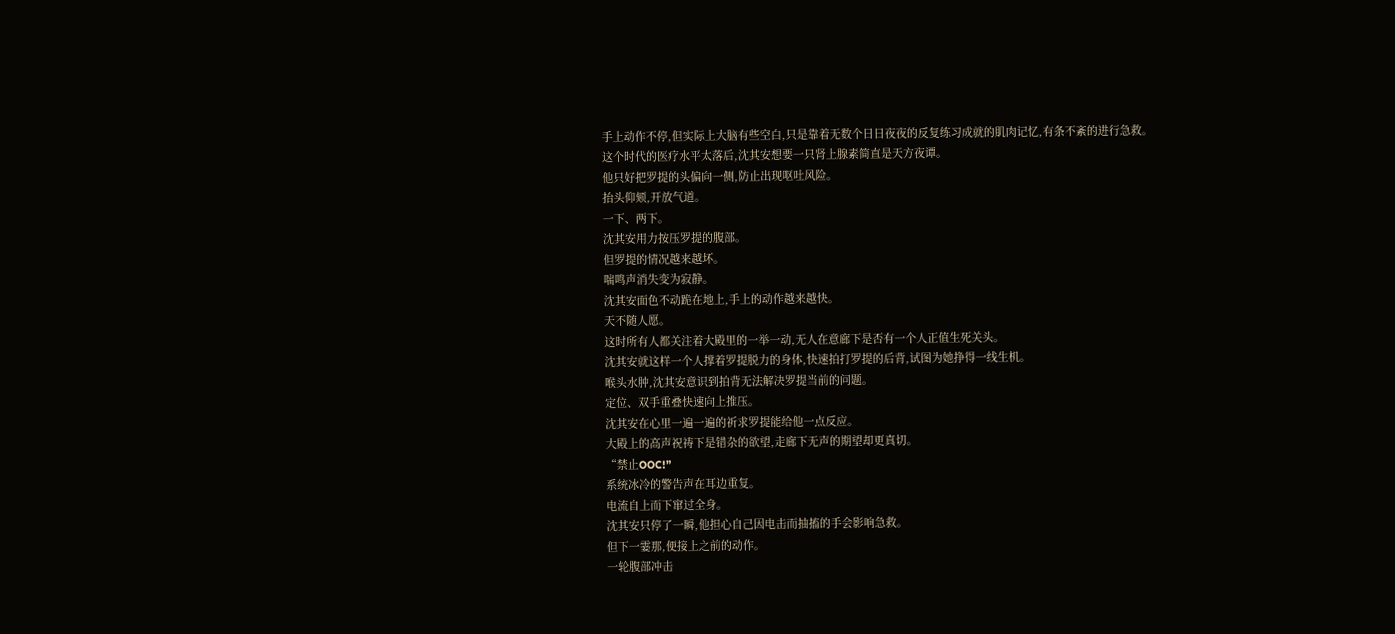手上动作不停,但实际上大脑有些空白,只是靠着无数个日日夜夜的反复练习成就的肌肉记忆,有条不紊的进行急救。
这个时代的医疗水平太落后,沈其安想要一只肾上腺素简直是天方夜谭。
他只好把罗提的头偏向一侧,防止出现呕吐风险。
抬头仰颏,开放气道。
一下、两下。
沈其安用力按压罗提的腹部。
但罗提的情况越来越坏。
喘鸣声消失变为寂静。
沈其安面色不动跪在地上,手上的动作越来越快。
天不随人愿。
这时所有人都关注着大殿里的一举一动,无人在意廊下是否有一个人正值生死关头。
沈其安就这样一个人撑着罗提脱力的身体,快速拍打罗提的后背,试图为她挣得一线生机。
喉头水肿,沈其安意识到拍背无法解决罗提当前的问题。
定位、双手重叠快速向上推压。
沈其安在心里一遍一遍的祈求罗提能给他一点反应。
大殿上的高声祝祷下是错杂的欲望,走廊下无声的期望却更真切。
“禁止OOC!”
系统冰冷的警告声在耳边重复。
电流自上而下窜过全身。
沈其安只停了一瞬,他担心自己因电击而抽搐的手会影响急救。
但下一霎那,便接上之前的动作。
一轮腹部冲击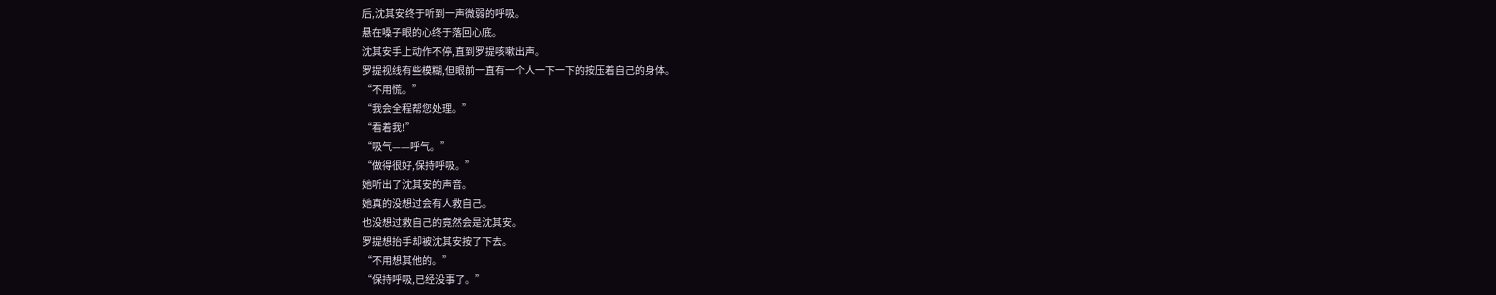后,沈其安终于听到一声微弱的呼吸。
悬在嗓子眼的心终于落回心底。
沈其安手上动作不停,直到罗提咳嗽出声。
罗提视线有些模糊,但眼前一直有一个人一下一下的按压着自己的身体。
“不用慌。”
“我会全程帮您处理。”
“看着我!”
“吸气——呼气。”
“做得很好,保持呼吸。”
她听出了沈其安的声音。
她真的没想过会有人救自己。
也没想过救自己的竟然会是沈其安。
罗提想抬手却被沈其安按了下去。
“不用想其他的。”
“保持呼吸,已经没事了。”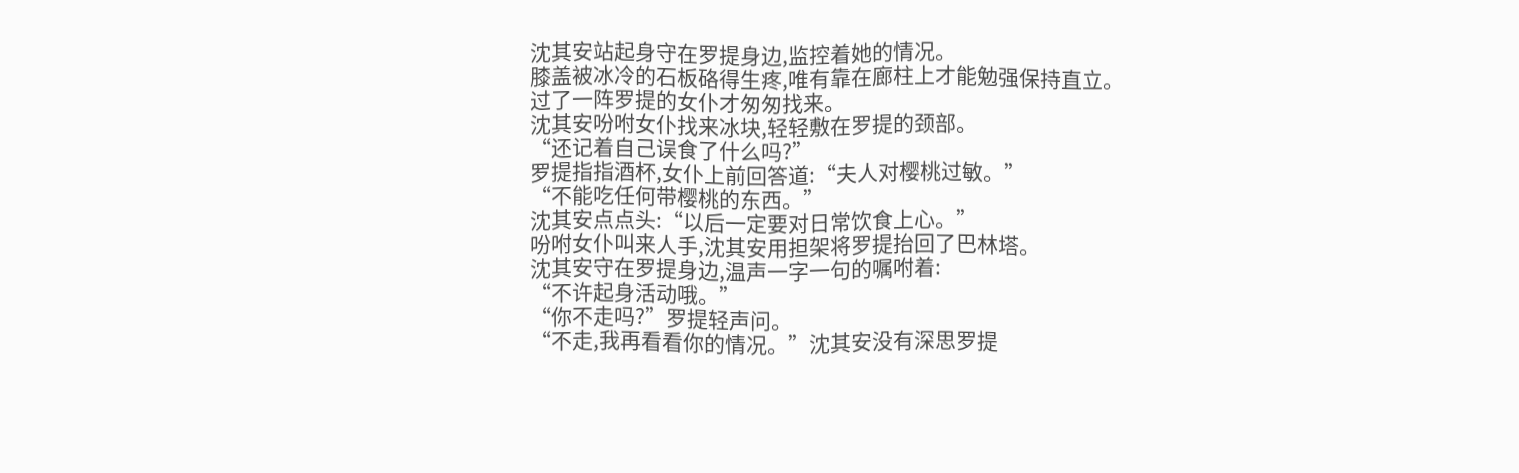沈其安站起身守在罗提身边,监控着她的情况。
膝盖被冰冷的石板硌得生疼,唯有靠在廊柱上才能勉强保持直立。
过了一阵罗提的女仆才匆匆找来。
沈其安吩咐女仆找来冰块,轻轻敷在罗提的颈部。
“还记着自己误食了什么吗?”
罗提指指酒杯,女仆上前回答道:“夫人对樱桃过敏。”
“不能吃任何带樱桃的东西。”
沈其安点点头:“以后一定要对日常饮食上心。”
吩咐女仆叫来人手,沈其安用担架将罗提抬回了巴林塔。
沈其安守在罗提身边,温声一字一句的嘱咐着:
“不许起身活动哦。”
“你不走吗?”罗提轻声问。
“不走,我再看看你的情况。”沈其安没有深思罗提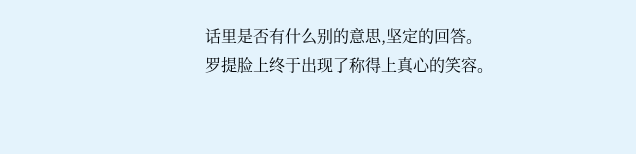话里是否有什么别的意思,坚定的回答。
罗提脸上终于出现了称得上真心的笑容。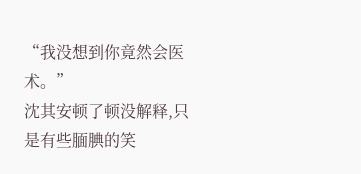“我没想到你竟然会医术。”
沈其安顿了顿没解释,只是有些腼腆的笑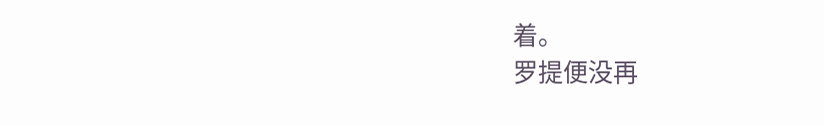着。
罗提便没再